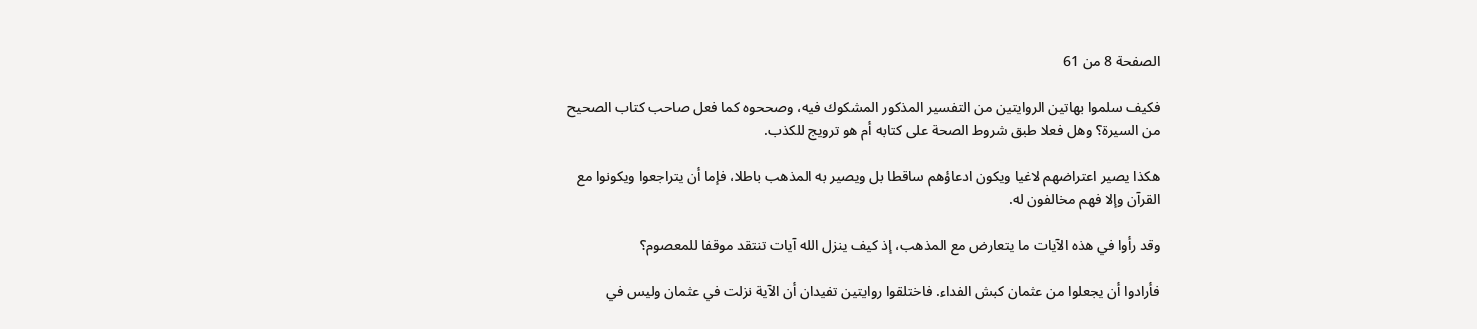الصفحة 8 من 61

فكيف سلموا بهاتين الروايتين من التفسير المذكور المشكوك فيه، وصححوه كما فعل صاحب كتاب الصحيح من السيرة؟ وهل فعلا طبق شروط الصحة على كتابه أم هو ترويج للكذب.

هكذا يصير اعتراضهم لاغيا ويكون ادعاؤهم ساقطا بل ويصير به المذهب باطلا، فإما أن يتراجعوا ويكونوا مع القرآن وإلا فهم مخالفون له.

وقد رأوا في هذه الآيات ما يتعارض مع المذهب، إذ كيف ينزل الله آيات تنتقد موقفا للمعصوم؟

فأرادوا أن يجعلوا من عثمان كبش الفداء. فاختلقوا روايتين تفيدان أن الآية نزلت في عثمان وليس في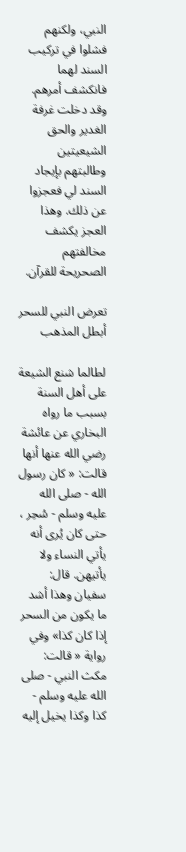النبي، ولكنهم فشلوا في تركيب السند لهما فانكشف أمرهم. وقد دخلت غرفة الغدير والحق الشيعيتين وطالبتهم بإيجاد السند لي فعجزوا عن ذلك. وهذا العجز يكشف مخالفتهم الصحريحة للقرآن.

تعرض النبي للسحر أبطل المذهب

لطالما شنع الشيعة على أهل السنة بسبب ما رواه البخاري عن عائشة رضي الله عنها أنها قالت: « كان رسول الله - صلى الله عليه وسلم - سُحِر ، حتى كان يُرى أنه يأتي النساء ولا يأتيهن. قال: سفيان وهذا أشد ما يكون من السحر إذا كان كذا» وفي رواية « قالت: مكث النبي - صلى الله عليه وسلم - كذا وكذا يخيل إليه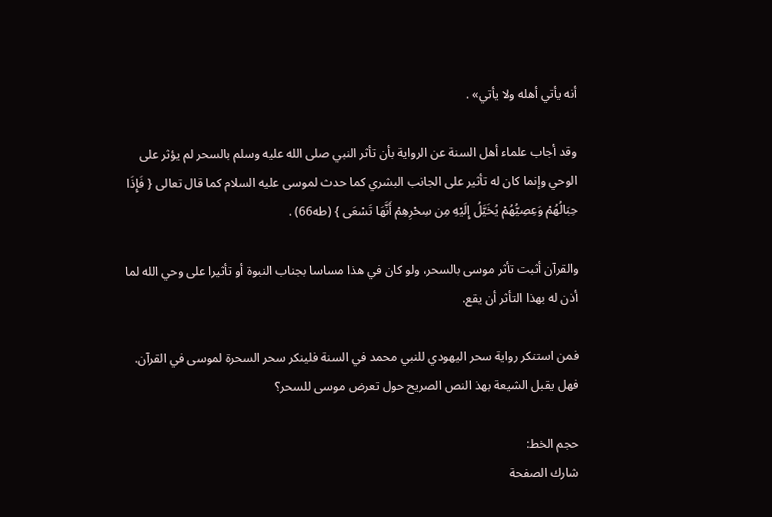أنه يأتي أهله ولا يأتي» .

وقد أجاب علماء أهل السنة عن الرواية بأن تأثر النبي صلى الله عليه وسلم بالسحر لم يؤثر على الوحي وإنما كان له تأثير على الجانب البشري كما حدث لموسى عليه السلام كما قال تعالى { فَإِذَا حِبَالُهُمْ وَعِصِيُّهُمْ يُخَيَّلُ إِلَيْهِ مِن سِحْرِهِمْ أَنَّهَا تَسْعَى } (طه66) .

والقرآن أثبت تأثر موسى بالسحر، ولو كان في هذا مساسا بجناب النبوة أو تأثيرا على وحي الله لما أذن له بهذا التأثر أن يقع.

فمن استنكر رواية سحر اليهودي للنبي محمد في السنة فلينكر سحر السحرة لموسى في القرآن. فهل يقبل الشيعة بهذ النص الصريح حول تعرض موسى للسحر؟

حجم الخط:
شارك الصفحة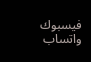فيسبوك واتساب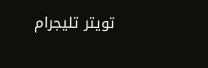تويتر تليجرام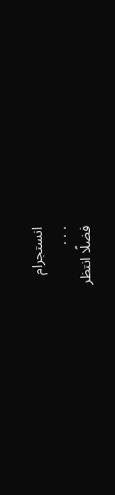انستجرام
. . .
فضلًا انتظر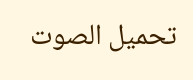تحميل الصوت